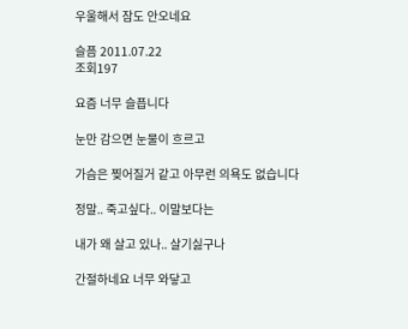우울해서 잠도 안오네요

슬픔 2011.07.22
조회197

요즘 너무 슬픕니다

눈만 감으면 눈물이 흐르고

가슴은 찢어질거 같고 아무런 의욕도 없습니다

정말.. 죽고싶다.. 이말보다는

내가 왜 살고 있나.. 살기싫구나

간절하네요 너무 와닿고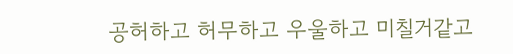공허하고 허무하고 우울하고 미칠거같고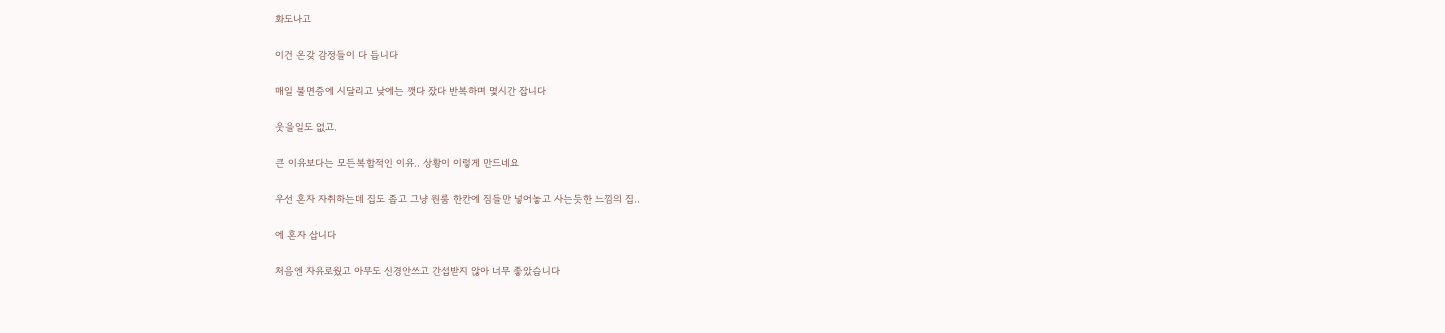화도나고

이건 온갖 감정들이 다 듭니다

매일 불면증에 시달리고 낮에는 깻다 잤다 반복하며 몇시간 잡니다

웃을일도 없고.

큰 이유보다는 모든복합적인 이유.. 상황이 이렇게 만드네요

우선 혼자 자취하는데 집도 좁고 그냥 원룸 한칸에 짐들만 넣어놓고 사는듯한 느낌의 집..

에 혼자 삽니다

처음엔 자유로웠고 아무도 신경안쓰고 간섭받지 않아 너무 좋았습니다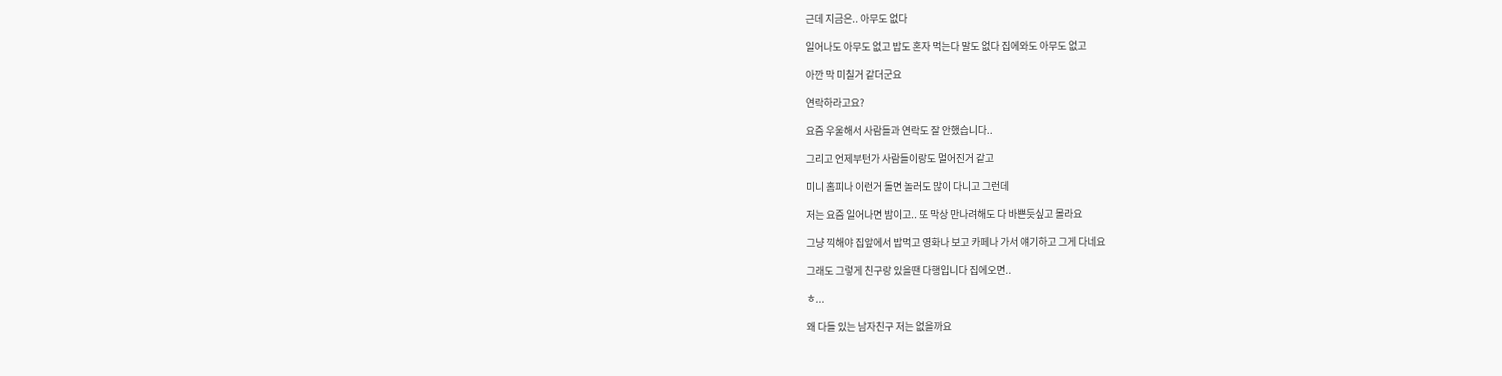근데 지금은.. 아무도 없다

일어나도 아무도 없고 밥도 혼자 먹는다 말도 없다 집에와도 아무도 없고

아깐 막 미칠거 같더군요

연락하라고요?

요즘 우울해서 사람들과 연락도 잘 안했습니다..

그리고 언제부턴가 사람들이랑도 멀어진거 같고

미니 홈피나 이런거 돌면 놀러도 많이 다니고 그런데

저는 요즘 일어나면 밤이고.. 또 막상 만나려해도 다 바쁜듯싶고 몰라요

그냥 끽해야 집앞에서 밥먹고 영화나 보고 카페나 가서 얘기하고 그게 다네요

그래도 그렇게 친구랑 있을땐 다행입니다 집에오면..

ㅎ...

왜 다들 있는 남자친구 저는 없을까요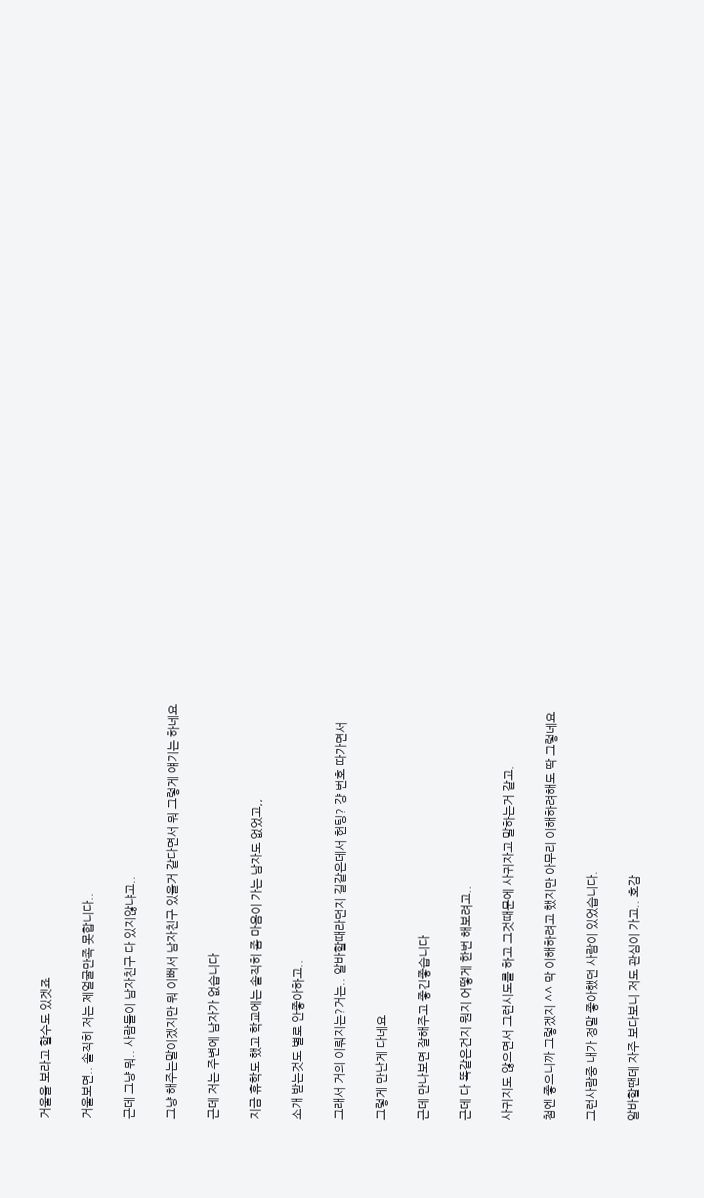거울을 보라고 할수도 있겟죠

거울보면.. 솔직히 저는 제얼굴만족 못합니다..

근데 그냥 뭐.. 사람들이 남자친구 다 있지않냐고..

그냥 해주는말이겠지만 뭐 이뻐서 남자친구 있을거 같다면서 뭐 그렇게 얘기는 하네요

근데 저는 주변에 남자가 없습니다

지금 휴학도 했고 학교에는 솔직히 좀 마음이 가는 남자도 없었고,,

소개 받는것도 별로 안좋아하고..

그래서 거의 이뤄지는?거는.. 알바할때라던지 길같은데서 헌팅? 걍 번호 따가면서

그렇게 만난게 다네요

근데 만나보면 잘해주고 좋긴좋습니다

근데 다 똑같은건지 뭔지 어떻게 한번 해보려고..

사귀지도 않으면서 그런시도를 하고 그것때문에 사귀자고 말하는거 같고.

첨엔 좋으니까 그렇겠지 ^^ 막 이해하려고 했지만 아무리 이해하려해도 딱 그렇네요

그런사람중 내가 정말 좋아했던 사람이 있었습니다.

알바할땐데 자주 보다보니 저도 관심이 가고.. 호감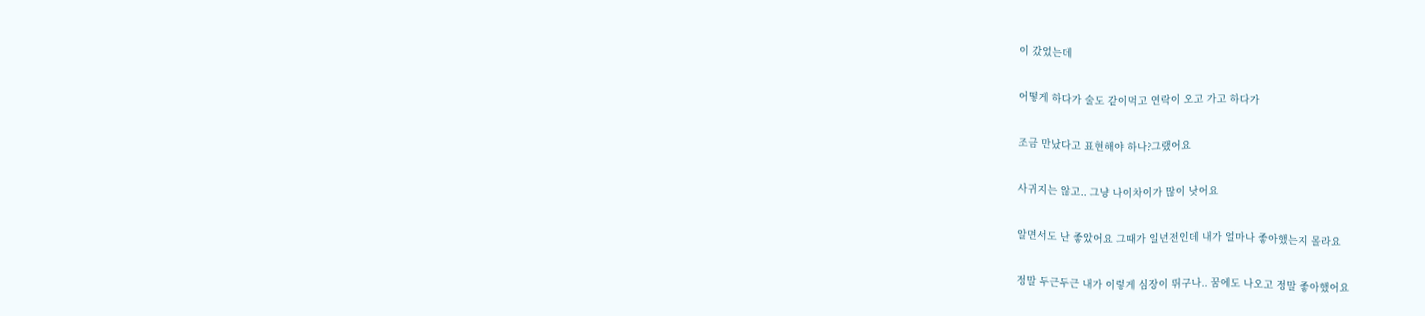이 갔었는데

어떻게 하다가 술도 같이먹고 연락이 오고 가고 하다가

조금 만났다고 표현해야 하나?그랬어요

사귀지는 않고.. 그냥 나이차이가 많이 낫어요

알면서도 난 좋았어요 그때가 일년전인데 내가 얼마나 좋아했는지 몰라요

정말 두근두근 내가 이렇게 심장이 뛰구나.. 꿈에도 나오고 정말 좋아했어요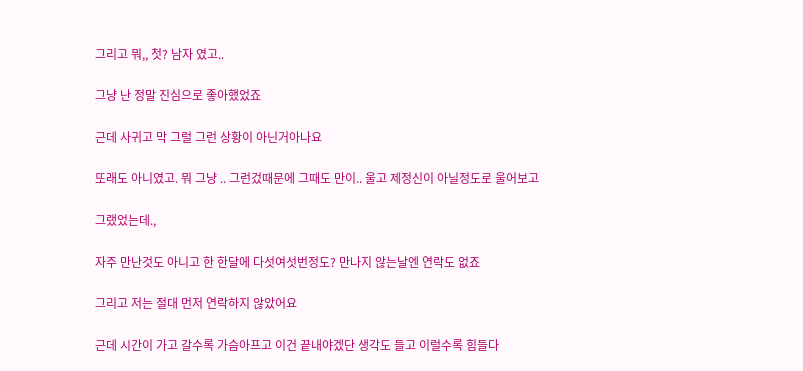그리고 뭐,, 첫? 남자 였고..

그냥 난 정말 진심으로 좋아했었죠

근데 사귀고 막 그럴 그런 상황이 아닌거아나요

또래도 아니였고. 뭐 그냥 .. 그런겄때문에 그때도 만이.. 울고 제정신이 아닐정도로 울어보고

그랬었는데.,

자주 만난것도 아니고 한 한달에 다섯여섯번정도? 만나지 않는날엔 연락도 없죠

그리고 저는 절대 먼저 연락하지 않았어요

근데 시간이 가고 갈수록 가슴아프고 이건 끝내야겠단 생각도 들고 이럴수록 힘들다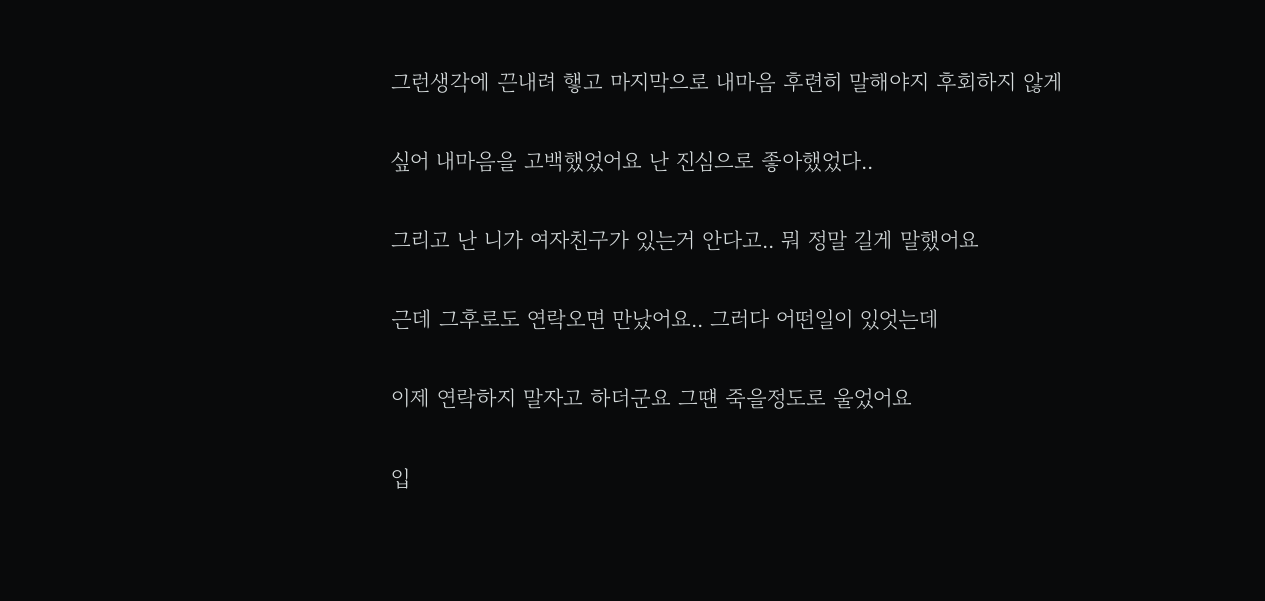그런생각에 끈내려 햏고 마지막으로 내마음 후련히 말해야지 후회하지 않게

싶어 내마음을 고백했었어요 난 진심으로 좋아했었다..

그리고 난 니가 여자친구가 있는거 안다고.. 뭐 정말 길게 말했어요

근데 그후로도 연락오면 만났어요.. 그러다 어떤일이 있엇는데

이제 연락하지 말자고 하더군요 그떈 죽을정도로 울었어요

입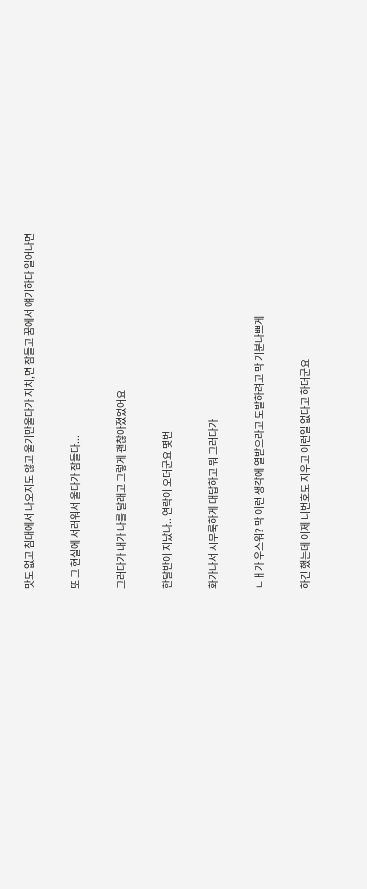맛도 없고 침대에서 나오지도 않고 울기만울다가 지치,면 잠들고 꿈에서 얘기하다 일어나면

또 그 현실에 서러워서 울다가 잠들다...

그러다가 내가 나를 달래고 그렇게 괜찮아졌었어요

한달반이 지났나.. 연락이 오더군요 몇번

화가나서 시무룩하게 대답하고 뭐 그러다가

ㄴㅐ가 우스워? 막 이런 생각에 열받으라고 도발하려고 막 기분나쁘게

하긴 했는데 이제 니번호도 지우고 이런일 없다고 하더군요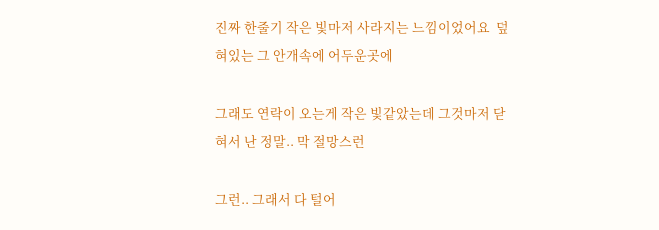진짜 한줄기 작은 빛마저 사라지는 느낌이었어요  덮혀있는 그 안개속에 어두운곳에

그래도 연락이 오는게 작은 빛같았는데 그것마저 닫혀서 난 정말.. 막 절망스런

그런.. 그래서 다 털어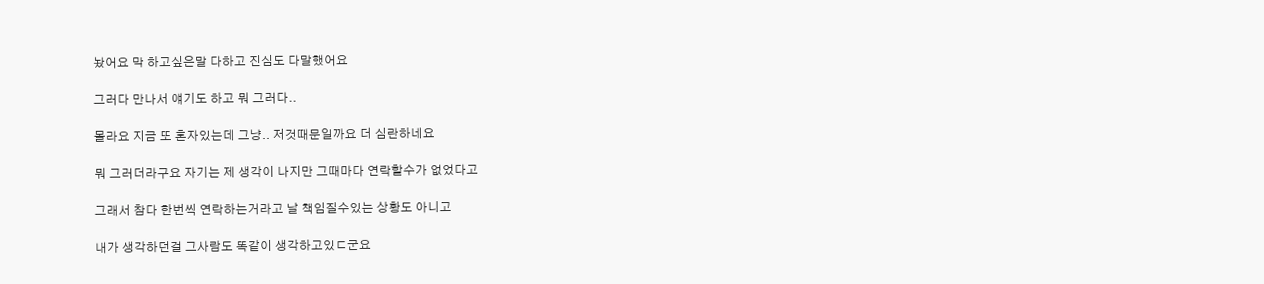놨어요 막 하고싶은말 다하고 진심도 다말했어요

그러다 만나서 얘기도 하고 뭐 그러다..

몰라요 지금 또 혼자있는데 그냥.. 저것때문일까요 더 심란하네요

뭐 그러더라구요 자기는 제 생각이 나지만 그때마다 연락할수가 없었다고

그래서 참다 한번씩 연락하는거라고 날 책임질수있는 상황도 아니고

내가 생각하던걸 그사람도 똑같이 생각하고있ㄷ군요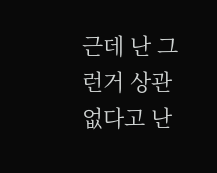근데 난 그런거 상관없다고 난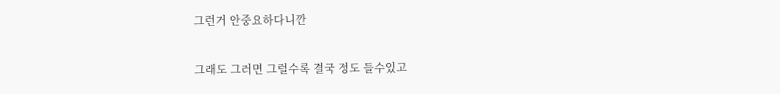그런거 안중요하다니깐

그래도 그러면 그럴수록 결국 정도 들수있고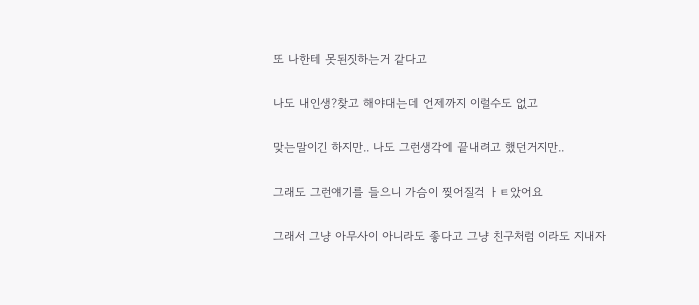또 나한테 못된짓하는거 같다고

나도 내인생?찾고 해야대는데 언제까지 이럴수도 없고

맞는말이긴 하지만.. 나도 그런생각에 끝내려고 했던거지만..

그래도 그런얘기를 들으니 가슴이 찢어질걱 ㅏㅌ았어요

그래서 그냥 아무사이 아니라도 좋다고 그냥 친구처럼 이라도 지내자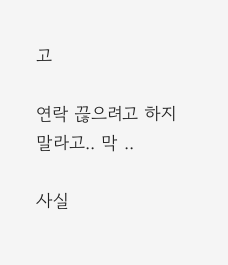고

연락 끊으려고 하지말라고.. 막 ..

사실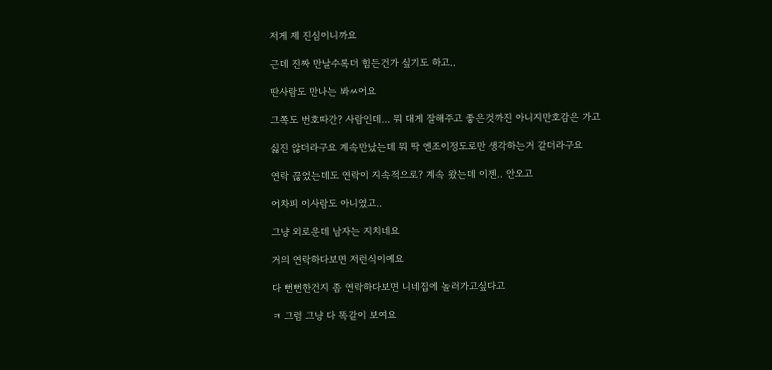저게 제 진심이니까요

근데 진짜 만날수록더 힘든건가 싶기도 하고..

딴사람도 만나는 봐ㅆ어요

그쪽도 번호따간? 사람인데... 뭐 대게 잘해주고 좋은것까진 아니지만호감은 가고

싫진 않더라구요 계속만났는데 뭐 딱 엔조이정도로만 생각하는거 같더라구요

연락 끊었는데도 연락이 지속적으로? 계속 왔는데 이젠.. 안오고

어차피 이사람도 아니였고..

그냥 외로운데 남자는 지치네요

거의 연락하다보면 저런식이예요

다 뻔뻔한건지 좀 연락하다보면 니네집에 놀러가고싶다고

ㅋ 그럼 그냥 다 똑같이 보여요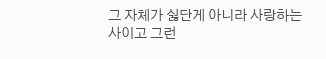그 자체가 싫단게 아니라 사랑하는 사이고 그런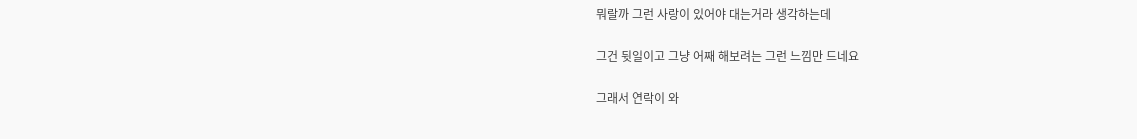뭐랄까 그런 사랑이 있어야 대는거라 생각하는데

그건 뒷일이고 그냥 어째 해보려는 그런 느낌만 드네요

그래서 연락이 와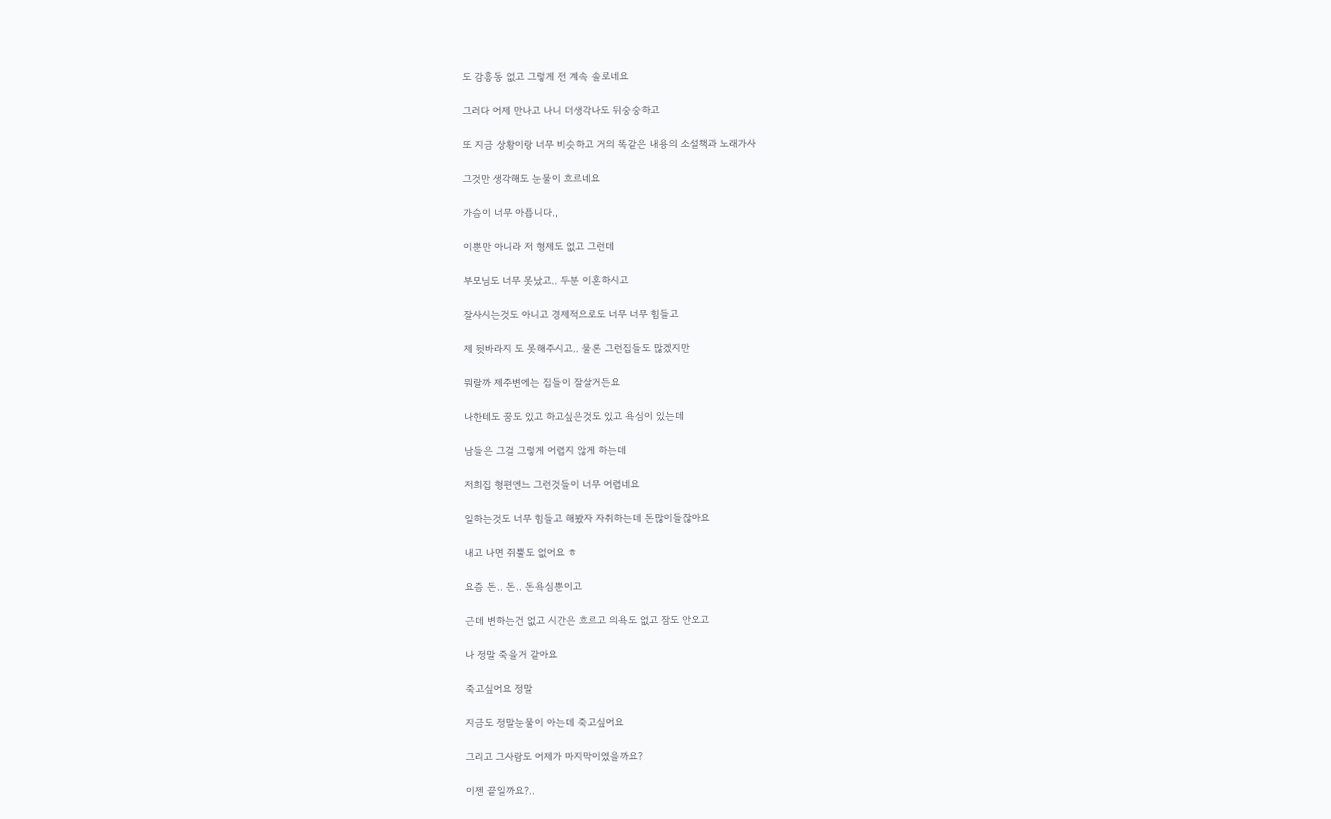도 감흥동 없고 그렇게 전 계속 솔로네요

그러다 어제 만나고 나니 더생각나도 뒤숭숭하고

또 지금 상황이랑 너무 비슷하고 거의 똑같은 내용의 소설책과 노래가사

그것만 생각해도 눈물이 흐르네요

가슴이 너무 아픕니다.,

이뿐만 아니라 저 형제도 없고 그런데

부모님도 너무 못났고.. 두분 이혼하시고

잘사시는것도 아니고 경제적으로도 너무 너무 힘들고

제 뒷바라지 도 못해주시고.. 물론 그런집들도 많겠지만

뭐랄까 제주변에는 집들이 잘살거든요

나한테도 꿈도 있고 하고싶은것도 있고 욕심이 있는데

남들은 그걸 그렇게 어렵지 않게 하는데

저희집 형편엔느 그런것들이 너무 어렵네요

일하는것도 너무 힘들고 해봤자 자취하는데 돈많이들잖아요

내고 나면 쥐뿔도 없어요 ㅎ

요즘 돈.. 돈.. 돈욕심뿐이고

근데 변하는건 없고 시간은 흐르고 의욕도 없고 잠도 안오고

나 정말 죽을거 같아요

죽고싶어요 정말

지금도 정말눈물이 아는데 죽고싶어요

그리고 그사람도 어제가 마지막이였을까요?

이젠 끝일까요?..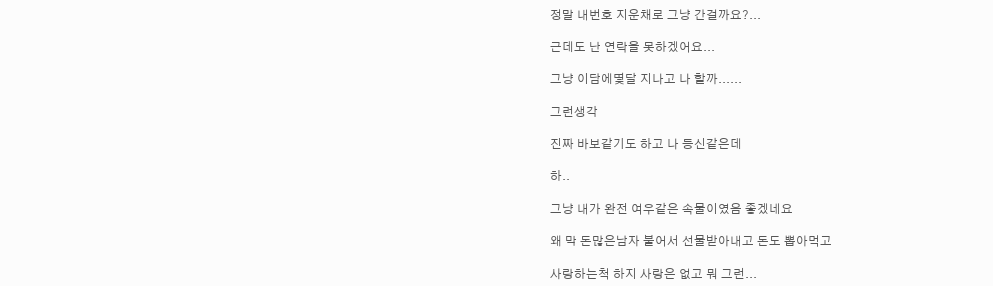정말 내번호 지운채로 그냥 간걸까요?...

근데도 난 연락을 못하겠어요...

그냥 이담에몇달 지나고 나 할까......

그런생각

진짜 바보같기도 하고 나 등신같은데

하..

그냥 내가 완전 여우같은 속물이였음 좋겠네요

왜 막 돈많은남자 붙어서 선물받아내고 돈도 뽑아먹고

사랑하는척 하지 사랑은 없고 뭐 그런...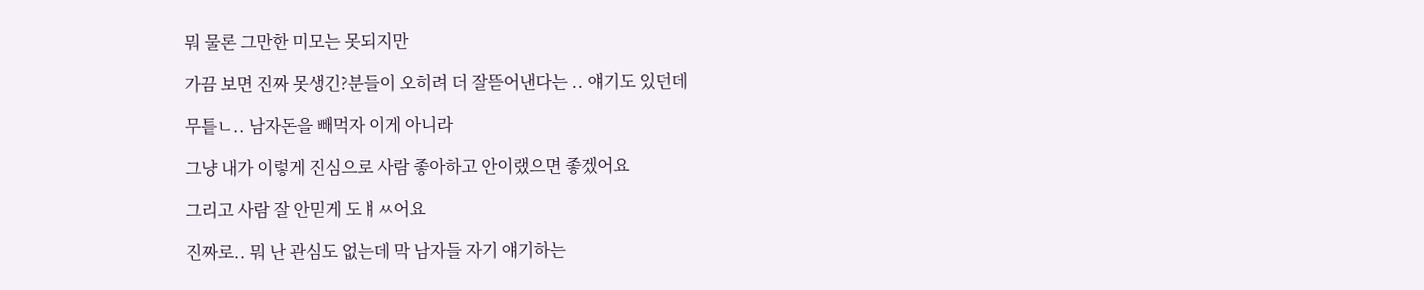뭐 물론 그만한 미모는 못되지만

가끔 보면 진짜 못생긴?분들이 오히려 더 잘뜯어낸다는 .. 얘기도 있던데

무틑ㄴ.. 남자돈을 빼먹자 이게 아니라

그냥 내가 이렇게 진심으로 사람 좋아하고 안이랬으면 좋겠어요

그리고 사람 잘 안믿게 도ㅒㅆ어요

진짜로.. 뭐 난 관심도 없는데 막 남자들 자기 얘기하는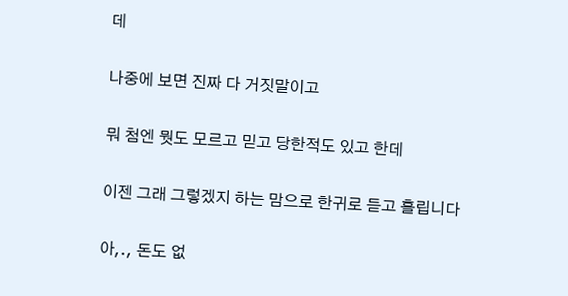데

나중에 보면 진짜 다 거짓말이고

뭐 첨엔 뭣도 모르고 믿고 당한적도 있고 한데

이젠 그래 그렇겠지 하는 맘으로 한귀로 듣고 흘립니다

아,., 돈도 없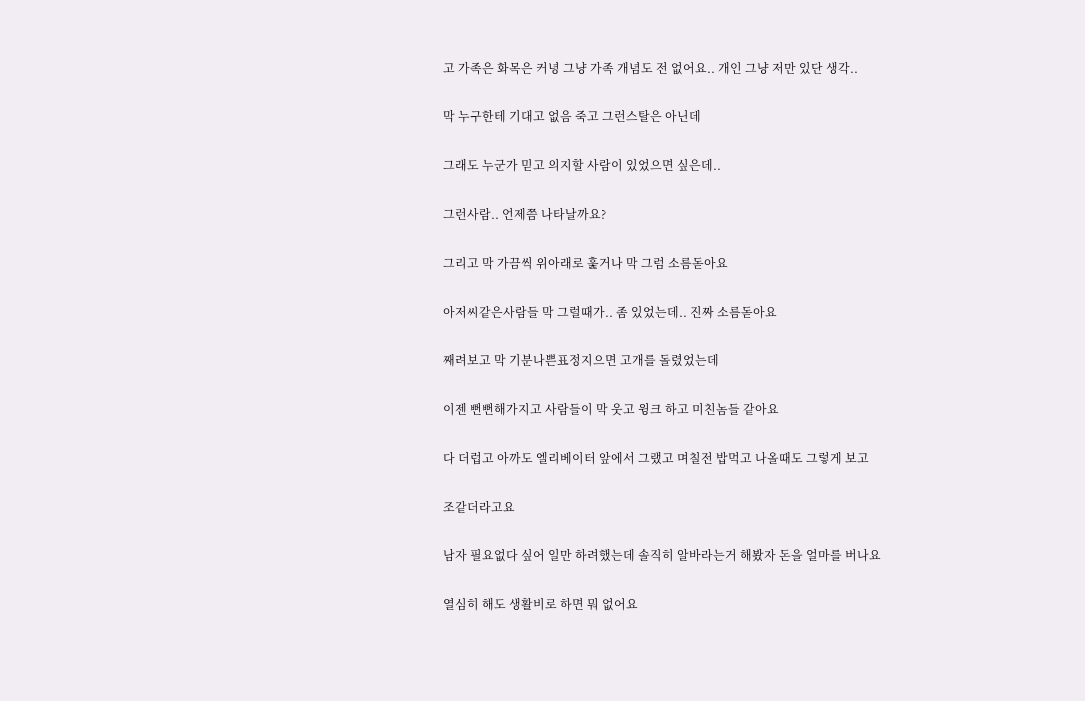고 가족은 화목은 커녕 그냥 가족 개념도 전 없어요.. 개인 그냥 저만 있단 생각..

막 누구한테 기대고 없음 죽고 그런스탈은 아닌데

그래도 누군가 믿고 의지할 사람이 있었으면 싶은데..

그런사람.. 언제쯤 나타날까요?

그리고 막 가끔씩 위아래로 훑거나 막 그럼 소름돋아요

아저씨같은사람들 막 그럴때가.. 좀 있었는데.. 진짜 소름돋아요

째려보고 막 기분나쁜표정지으면 고개를 돌렸었는데

이젠 뻔뻔해가지고 사람들이 막 웃고 윙크 하고 미친놈들 같아요

다 더럽고 아까도 엘리베이터 앞에서 그랬고 며칠전 밥먹고 나올때도 그렇게 보고

조같더라고요

남자 필요없다 싶어 일만 하려했는데 솔직히 알바라는거 해봤자 돈을 얼마를 버나요

열심히 해도 생활비로 하면 뭐 없어요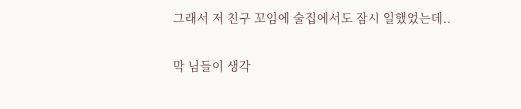그래서 저 친구 꼬임에 술집에서도 잠시 일했었는데..

막 님들이 생각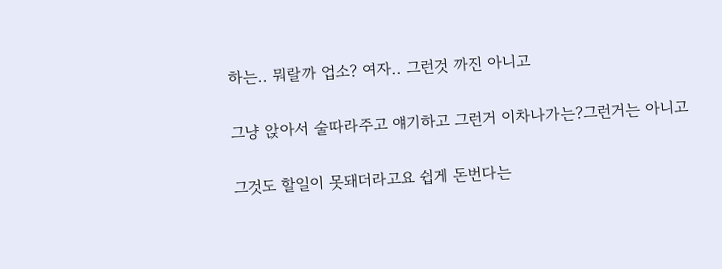하는.. 뭐랄까 업소? 여자.. 그런것 까진 아니고

그냥 앉아서 술따라주고 얘기하고 그런거 이차나가는?그런거는 아니고

그것도 할일이 못돼더라고요 쉽게 돈번다는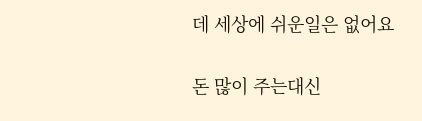데 세상에 쉬운일은 없어요

돈 많이 주는대신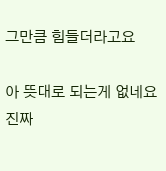그만큼 힘들더라고요

아 뜻대로 되는게 없네요 진짜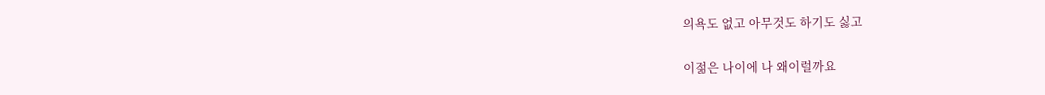의욕도 없고 아무것도 하기도 싫고

이젊은 나이에 나 왜이럴까요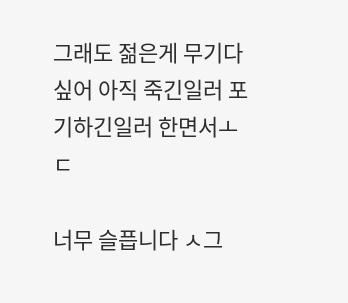그래도 젊은게 무기다 싶어 아직 죽긴일러 포기하긴일러 한면서ㅗㄷ

너무 슬픕니다 ㅅ그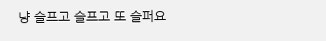냥 슬프고 슬프고 또 슬퍼요